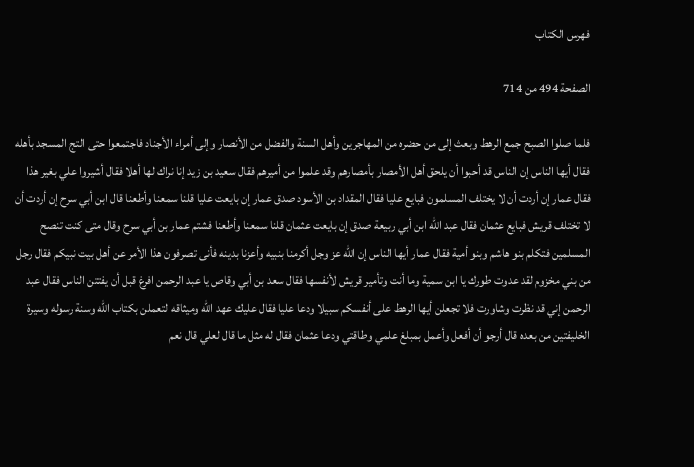فهرس الكتاب

الصفحة 494 من 714

فلما صلوا الصبح جمع الرهط وبعث إلى من حضره من المهاجرين وأهل السنة والفضل من الأنصار وإلى أمراء الأجناد فاجتمعوا حتى التج المسجد بأهله فقال أيها الناس إن الناس قد أحبوا أن يلحق أهل الأمصار بأمصارهم وقد علموا من أميرهم فقال سعيد بن زيد إنا نراك لها أهلا فقال أشيروا علي بغير هذا فقال عمار إن أردت أن لا يختلف المسلمون فبايع عليا فقال المقداد بن الأسود صدق عمار إن بايعت عليا قلنا سمعنا وأطعنا قال ابن أبي سرح إن أردت أن لا تختلف قريش فبايع عثمان فقال عبد الله ابن أبي ربيعة صدق إن بايعت عثمان قلنا سمعنا وأطعنا فشتم عمار بن أبي سرح وقال متى كنت تنصح المسلمين فتكلم بنو هاشم وبنو أمية فقال عمار أيها الناس إن الله عز وجل أكرمنا بنبيه وأعزنا بدينه فأنى تصرفون هذا الأمر عن أهل بيت نبيكم فقال رجل من بني مخزوم لقد عدوت طورك يا ابن سمية وما أنت وتأمير قريش لأنفسها فقال سعد بن أبي وقاص يا عبد الرحمن افرغ قبل أن يفتتن الناس فقال عبد الرحمن إني قد نظرت وشاورت فلا تجعلن أيها الرهط على أنفسكم سبيلا ودعا عليا فقال عليك عهد الله وميثاقه لتعملن بكتاب الله وسنة رسوله وسيرة الخليفتين من بعده قال أرجو أن أفعل وأعمل بمبلغ علمي وطاقتي ودعا عثمان فقال له مثل ما قال لعلي قال نعم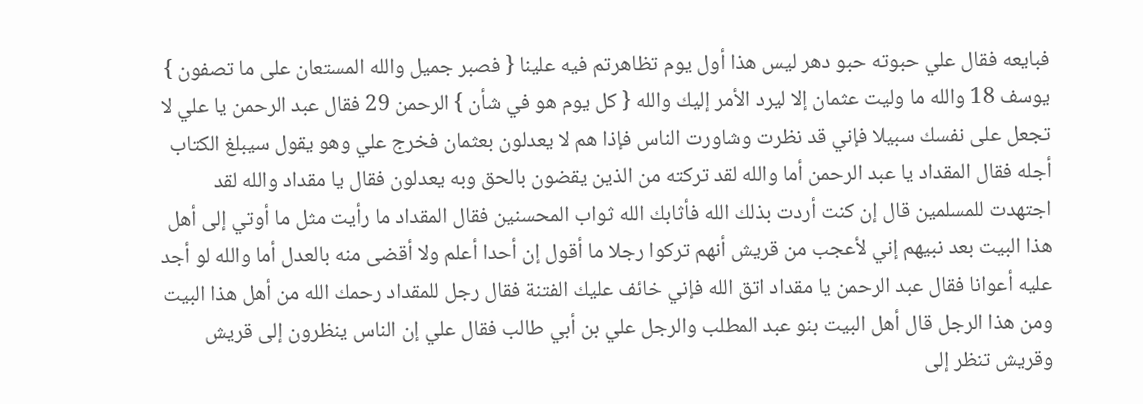فبايعه فقال علي حبوته حبو دهر ليس هذا أول يوم تظاهرتم فيه علينا { فصبر جميل والله المستعان على ما تصفون } يوسف 18 والله ما وليت عثمان إلا ليرد الأمر إليك والله { كل يوم هو في شأن } الرحمن 29 فقال عبد الرحمن يا علي لا تجعل على نفسك سبيلا فإني قد نظرت وشاورت الناس فإذا هم لا يعدلون بعثمان فخرج علي وهو يقول سيبلغ الكتاب أجله فقال المقداد يا عبد الرحمن أما والله لقد تركته من الذين يقضون بالحق وبه يعدلون فقال يا مقداد والله لقد اجتهدت للمسلمين قال إن كنت أردت بذلك الله فأثابك الله ثواب المحسنين فقال المقداد ما رأيت مثل ما أوتي إلى أهل هذا البيت بعد نبيهم إني لأعجب من قريش أنهم تركوا رجلا ما أقول إن أحدا أعلم ولا أقضى منه بالعدل أما والله لو أجد عليه أعوانا فقال عبد الرحمن يا مقداد اتق الله فإني خائف عليك الفتنة فقال رجل للمقداد رحمك الله من أهل هذا البيت ومن هذا الرجل قال أهل البيت بنو عبد المطلب والرجل علي بن أبي طالب فقال علي إن الناس ينظرون إلى قريش وقريش تنظر إلى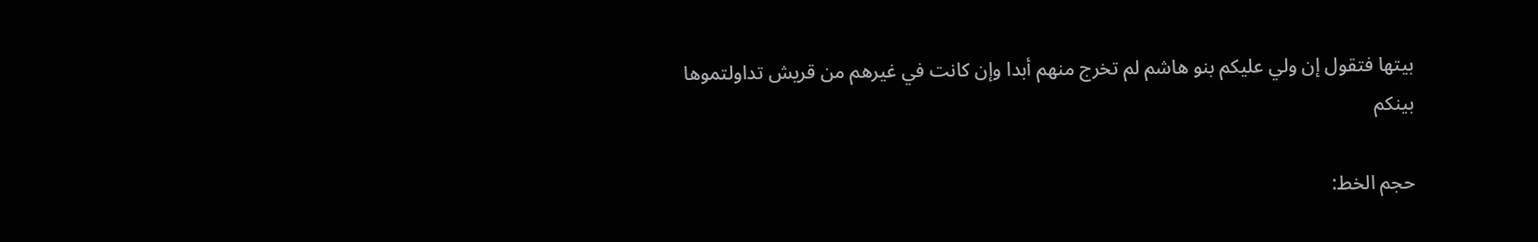بيتها فتقول إن ولي عليكم بنو هاشم لم تخرج منهم أبدا وإن كانت في غيرهم من قريش تداولتموها بينكم

حجم الخط: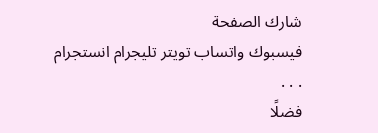شارك الصفحة
فيسبوك واتساب تويتر تليجرام انستجرام
. . .
فضلًا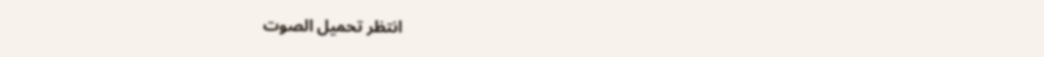انتظر تحميل الصوت